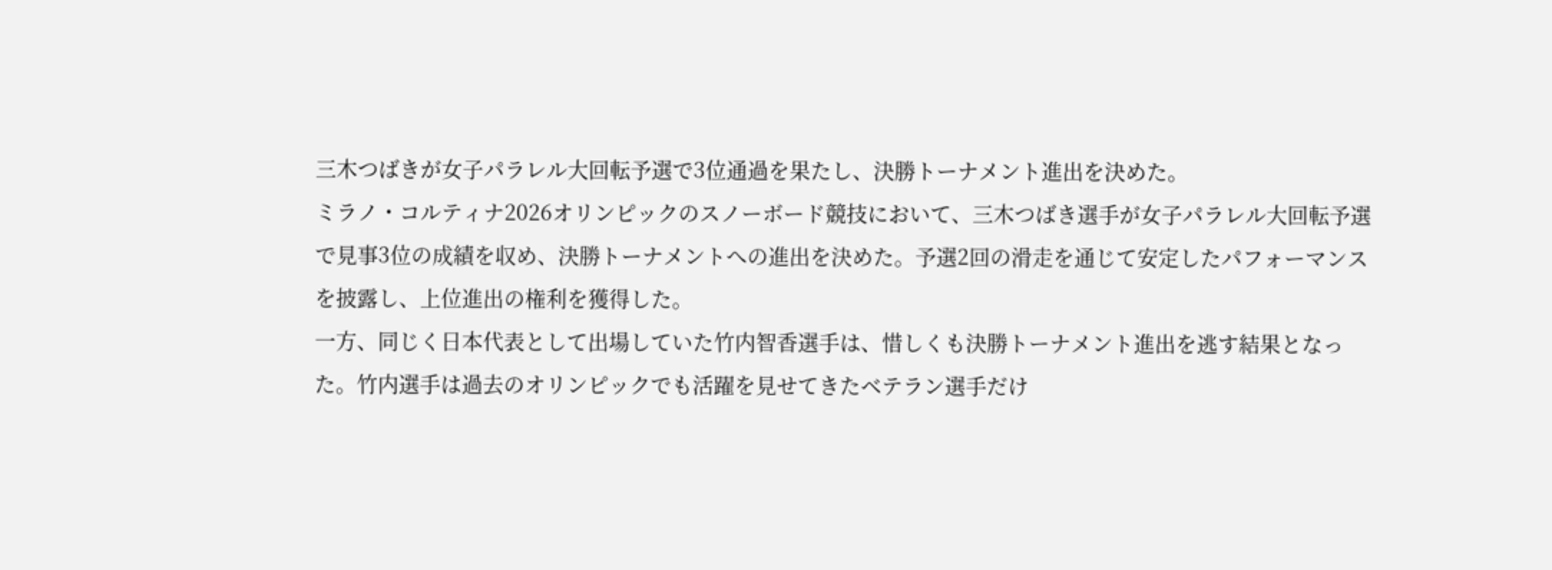三木つばきが女子パラレル大回転予選で3位通過を果たし、決勝トーナメント進出を決めた。
ミラノ・コルティナ2026オリンピックのスノーボード競技において、三木つばき選手が女子パラレル大回転予選で見事3位の成績を収め、決勝トーナメントへの進出を決めた。予選2回の滑走を通じて安定したパフォーマンスを披露し、上位進出の権利を獲得した。
一方、同じく日本代表として出場していた竹内智香選手は、惜しくも決勝トーナメント進出を逃す結果となった。竹内選手は過去のオリンピックでも活躍を見せてきたベテラン選手だけ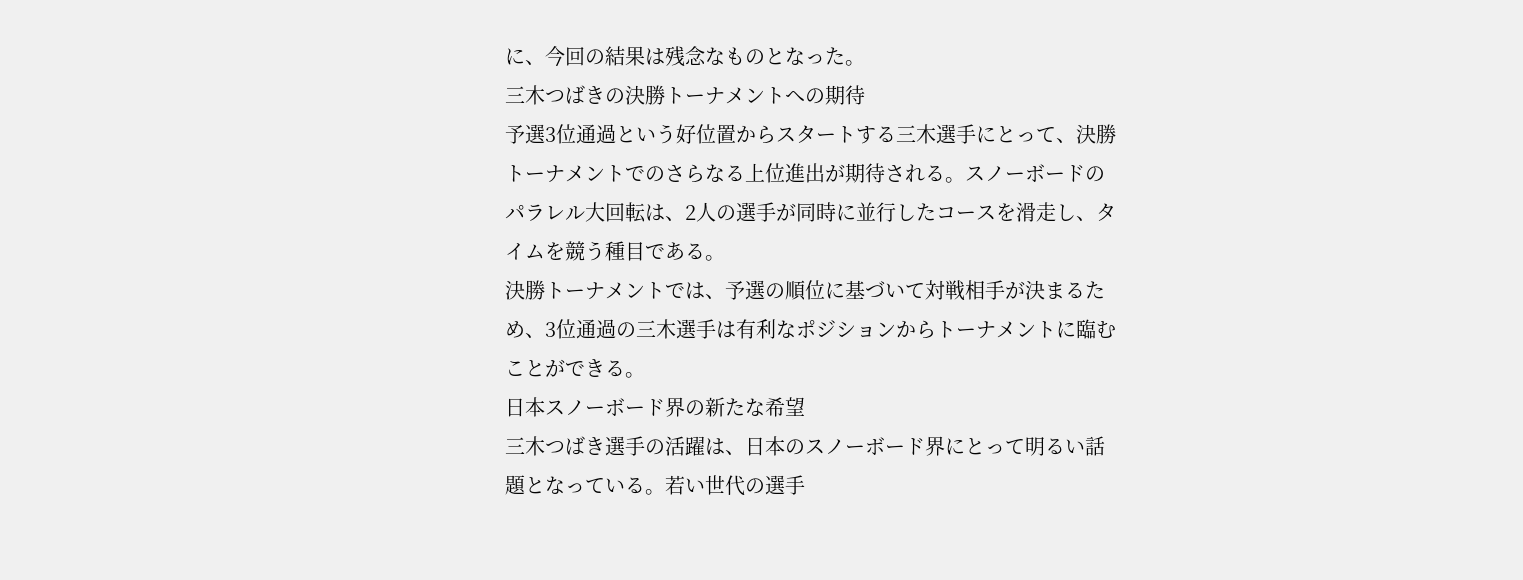に、今回の結果は残念なものとなった。
三木つばきの決勝トーナメントへの期待
予選3位通過という好位置からスタートする三木選手にとって、決勝トーナメントでのさらなる上位進出が期待される。スノーボードのパラレル大回転は、2人の選手が同時に並行したコースを滑走し、タイムを競う種目である。
決勝トーナメントでは、予選の順位に基づいて対戦相手が決まるため、3位通過の三木選手は有利なポジションからトーナメントに臨むことができる。
日本スノーボード界の新たな希望
三木つばき選手の活躍は、日本のスノーボード界にとって明るい話題となっている。若い世代の選手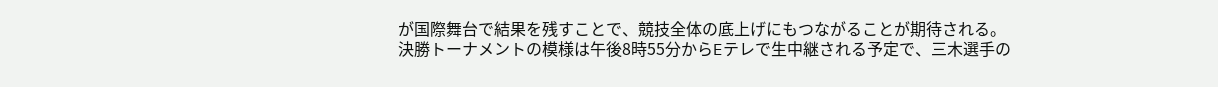が国際舞台で結果を残すことで、競技全体の底上げにもつながることが期待される。
決勝トーナメントの模様は午後8時55分からEテレで生中継される予定で、三木選手の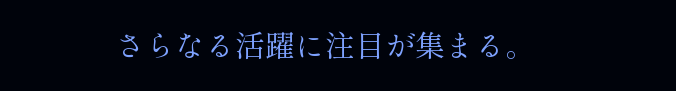さらなる活躍に注目が集まる。